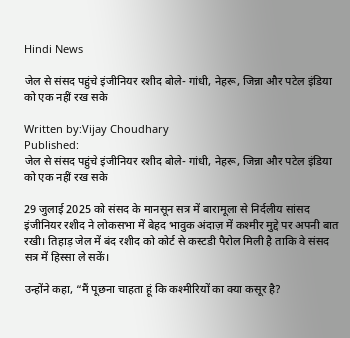Hindi News

जेल से संसद पहुंचे इंजीनियर रशीद बोले- गांधी, नेहरू, जिन्ना और पटेल इंडिया को एक नहीं रख सके

Written by:Vijay Choudhary
Published:
जेल से संसद पहुंचे इंजीनियर रशीद बोले- गांधी, नेहरू, जिन्ना और पटेल इंडिया को एक नहीं रख सके

29 जुलाई 2025 को संसद के मानसून सत्र में बारामूला से निर्दलीय सांसद इंजीनियर रशीद ने लोकसभा में बेहद भावुक अंदाज़ में कश्मीर मुद्दे पर अपनी बात रखी। तिहाड़ जेल में बंद रशीद को कोर्ट से कस्टडी पैरोल मिली है ताकि वे संसद सत्र में हिस्सा ले सकें।

उन्होंने कहा, “मैं पूछना चाहता हूं कि कश्मीरियों का क्या कसूर है?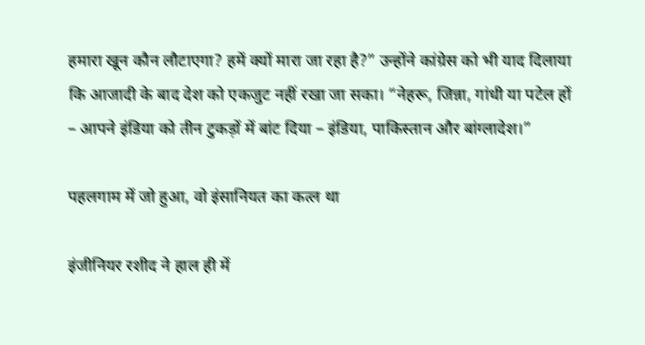हमारा खून कौन लौटाएगा? हमें क्यों मारा जा रहा है?” उन्होंने कांग्रेस को भी याद दिलाया कि आजादी के बाद देश को एकजुट नहीं रखा जा सका। “नेहरू, जिन्ना, गांधी या पटेल हों – आपने इंडिया को तीन टुकड़ों में बांट दिया – इंडिया, पाकिस्तान और बांग्लादेश।”

पहलगाम में जो हुआ, वो इंसानियत का कत्ल था

इंजीनियर रशीद ने हाल ही में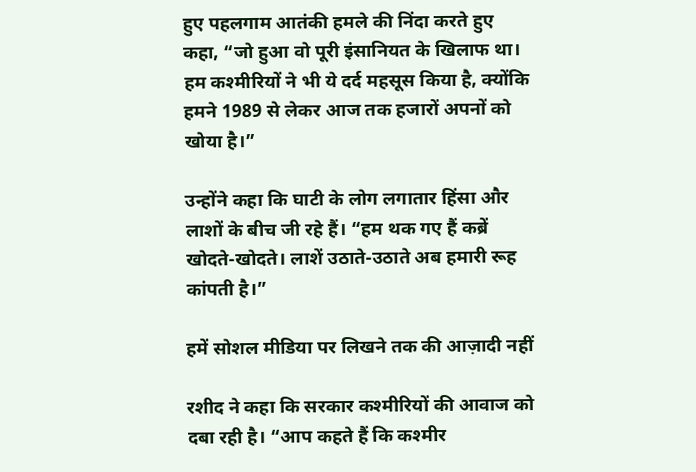हुए पहलगाम आतंकी हमले की निंदा करते हुए कहा, “जो हुआ वो पूरी इंसानियत के खिलाफ था। हम कश्मीरियों ने भी ये दर्द महसूस किया है, क्योंकि हमने 1989 से लेकर आज तक हजारों अपनों को खोया है।”

उन्होंने कहा कि घाटी के लोग लगातार हिंसा और लाशों के बीच जी रहे हैं। “हम थक गए हैं कब्रें खोदते-खोदते। लाशें उठाते-उठाते अब हमारी रूह कांपती है।”

हमें सोशल मीडिया पर लिखने तक की आज़ादी नहीं

रशीद ने कहा कि सरकार कश्मीरियों की आवाज को दबा रही है। “आप कहते हैं कि कश्मीर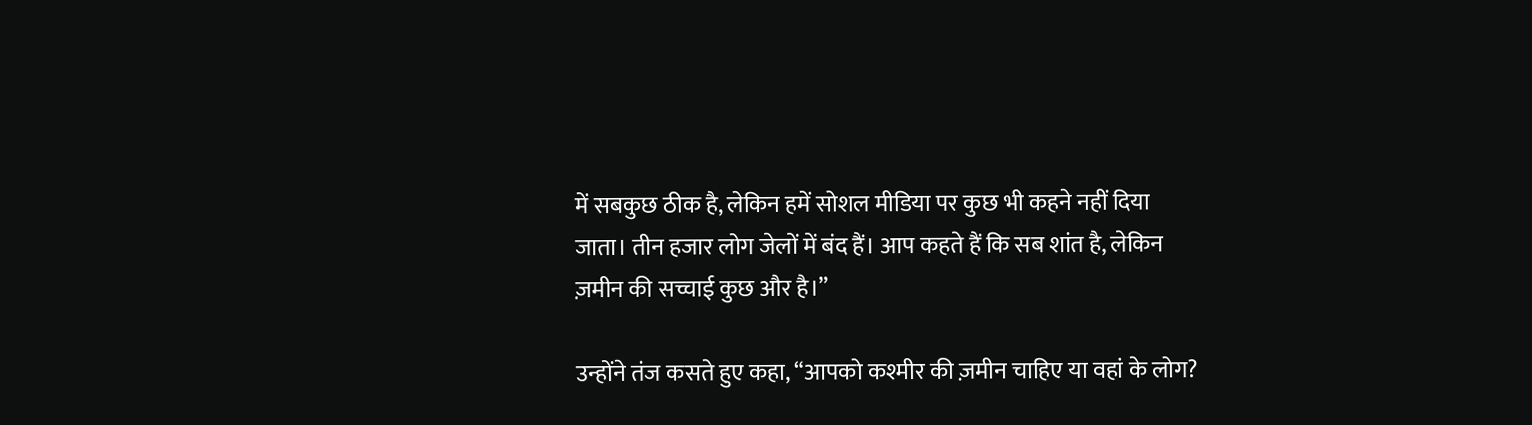में सबकुछ ठीक है, लेकिन हमें सोशल मीडिया पर कुछ भी कहने नहीं दिया जाता। तीन हजार लोग जेलों में बंद हैं। आप कहते हैं कि सब शांत है, लेकिन ज़मीन की सच्चाई कुछ और है।”

उन्होंने तंज कसते हुए कहा, “आपको कश्मीर की ज़मीन चाहिए या वहां के लोग?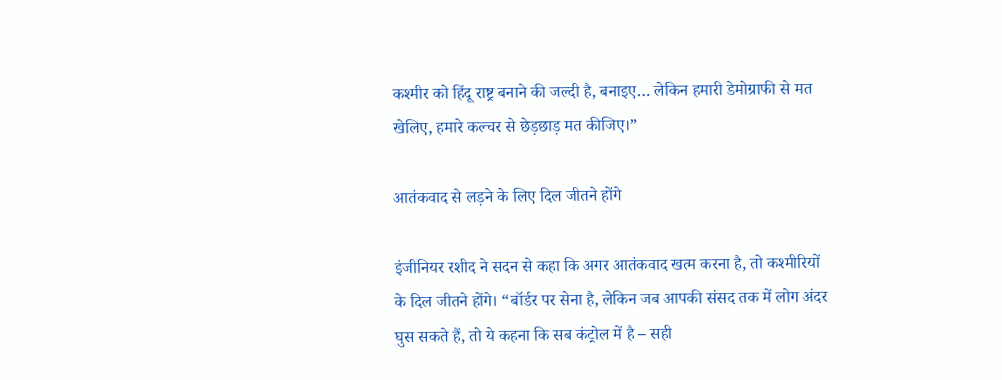कश्मीर को हिंदू राष्ट्र बनाने की जल्दी है, बनाइए… लेकिन हमारी डेमोग्राफी से मत खेलिए, हमारे कल्चर से छेड़छाड़ मत कीजिए।”

आतंकवाद से लड़ने के लिए दिल जीतने होंगे

इंजीनियर रशीद ने सदन से कहा कि अगर आतंकवाद खत्म करना है, तो कश्मीरियों के दिल जीतने होंगे। “बॉर्डर पर सेना है, लेकिन जब आपकी संसद तक में लोग अंदर घुस सकते हैं, तो ये कहना कि सब कंट्रोल में है – सही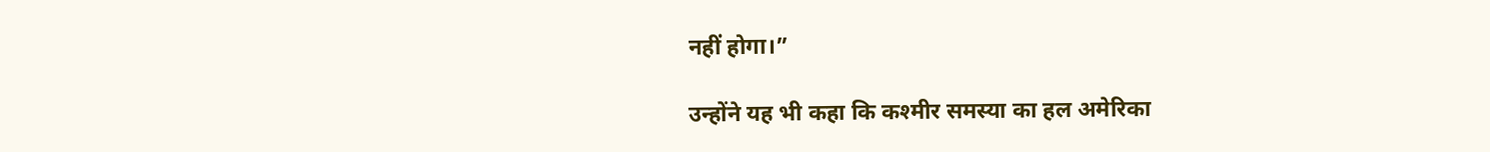नहीं होगा।”

उन्होंने यह भी कहा कि कश्मीर समस्या का हल अमेरिका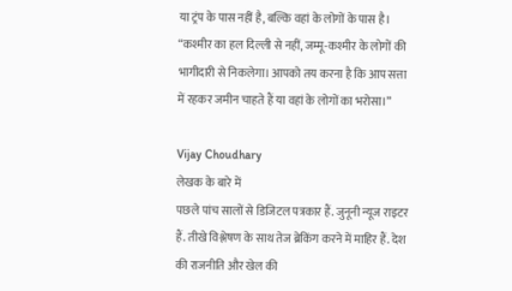या ट्रंप के पास नहीं है, बल्कि वहां के लोगों के पास है। “कश्मीर का हल दिल्ली से नहीं, जम्मू-कश्मीर के लोगों की भागीदारी से निकलेगा। आपको तय करना है कि आप सत्ता में रहकर जमीन चाहते हैं या वहां के लोगों का भरोसा।”

Vijay Choudhary
लेखक के बारे में
पछले पांच सालों से डिजिटल पत्रकार हैं. जुनूनी न्यूज राइटर हैं. तीखे विश्लेषण के साथ तेज ब्रेकिंग करने में माहिर हैं. देश की राजनीति और खेल की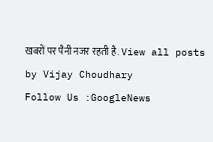खबरों पर पैनी नजर रहती है. View all posts by Vijay Choudhary
Follow Us :GoogleNews